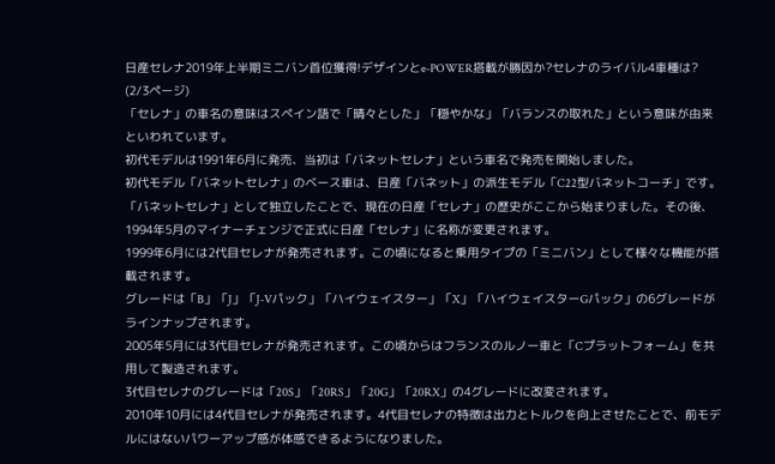日産セレナ2019年上半期ミニバン首位獲得!デザインとe-POWER搭載が勝因か?セレナのライバル4車種は? (2/3ページ)
「セレナ」の車名の意味はスペイン語で「晴々とした」「穏やかな」「バランスの取れた」という意味が由来といわれています。
初代モデルは1991年6月に発売、当初は「バネットセレナ」という車名で発売を開始しました。
初代モデル「バネットセレナ」のベース車は、日産「バネット」の派生モデル「C22型バネットコーチ」です。
「バネットセレナ」として独立したことで、現在の日産「セレナ」の歴史がここから始まりました。その後、1994年5月のマイナーチェンジで正式に日産「セレナ」に名称が変更されます。
1999年6月には2代目セレナが発売されます。この頃になると乗用タイプの「ミニバン」として様々な機能が搭載されます。
グレードは「B」「J」「J-Vパック」「ハイウェイスター」「X」「ハイウェイスターGパック」の6グレードがラインナップされます。
2005年5月には3代目セレナが発売されます。この頃からはフランスのルノー車と「Cプラットフォーム」を共用して製造されます。
3代目セレナのグレードは「20S」「20RS」「20G」「20RX」の4グレードに改変されます。
2010年10月には4代目セレナが発売されます。4代目セレナの特徴は出力とトルクを向上させたことで、前モデルにはないパワーアップ感が体感できるようになりました。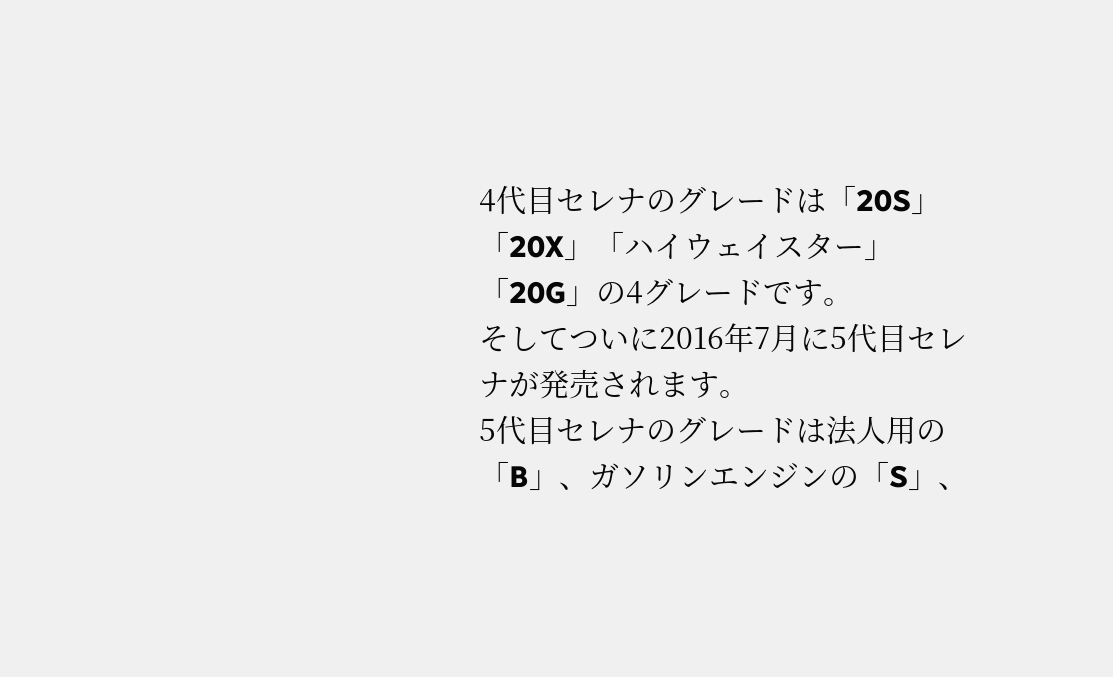4代目セレナのグレードは「20S」「20X」「ハイウェイスター」「20G」の4グレードです。
そしてついに2016年7月に5代目セレナが発売されます。
5代目セレナのグレードは法人用の「B」、ガソリンエンジンの「S」、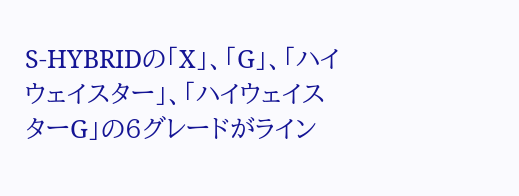S-HYBRIDの「X」、「G」、「ハイウェイスター」、「ハイウェイスターG」の6グレードがライン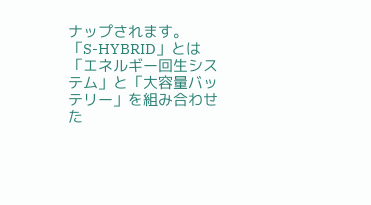ナップされます。
「S-HYBRID」とは「エネルギー回生システム」と「大容量バッテリー」を組み合わせた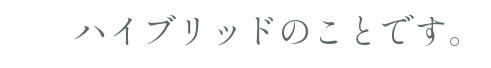ハイブリッドのことです。